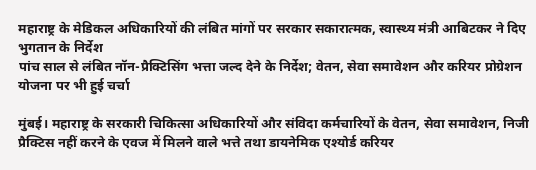महाराष्ट्र के मेडिकल अधिकारियों की लंबित मांगों पर सरकार सकारात्मक, स्वास्थ्य मंत्री आबिटकर ने दिए भुगतान के निर्देश
पांच साल से लंबित नॉन-प्रैक्टिसिंग भत्ता जल्द देने के निर्देश; वेतन, सेवा समावेशन और करियर प्रोग्रेशन योजना पर भी हुई चर्चा

मुंबई। महाराष्ट्र के सरकारी चिकित्सा अधिकारियों और संविदा कर्मचारियों के वेतन, सेवा समावेशन, निजी प्रैक्टिस नहीं करने के एवज में मिलने वाले भत्ते तथा डायनेमिक एश्योर्ड करियर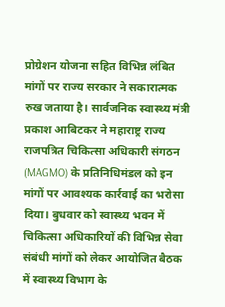प्रोग्रेशन योजना सहित विभिन्न लंबित मांगों पर राज्य सरकार ने सकारात्मक रुख जताया है। सार्वजनिक स्वास्थ्य मंत्री प्रकाश आबिटकर ने महाराष्ट्र राज्य राजपत्रित चिकित्सा अधिकारी संगठन (MAGMO) के प्रतिनिधिमंडल को इन मांगों पर आवश्यक कार्रवाई का भरोसा दिया। बुधवार को स्वास्थ्य भवन में चिकित्सा अधिकारियों की विभिन्न सेवा संबंधी मांगों को लेकर आयोजित बैठक में स्वास्थ्य विभाग के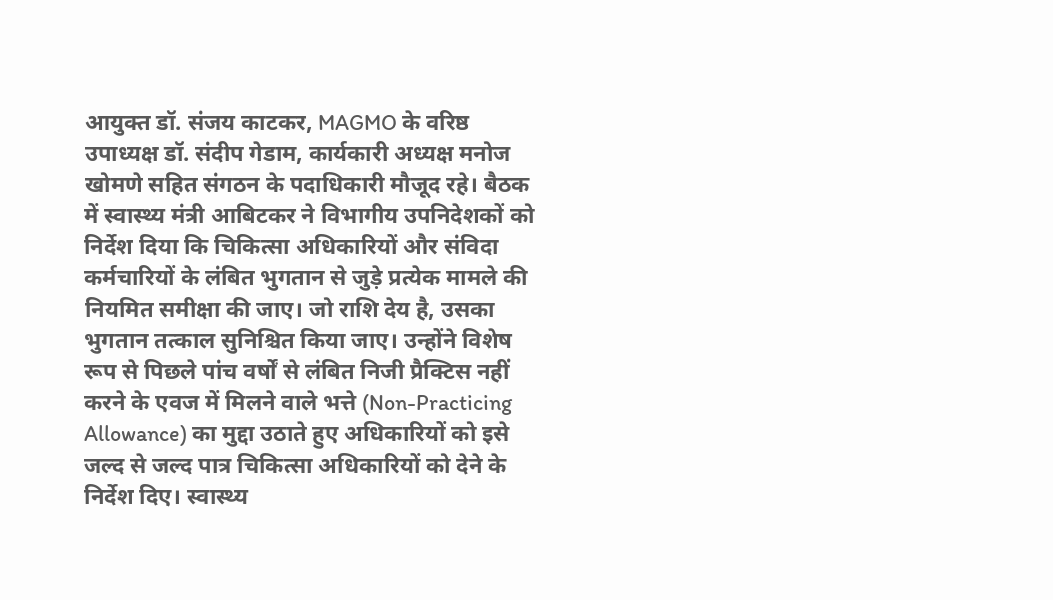आयुक्त डॉ. संजय काटकर, MAGMO के वरिष्ठ उपाध्यक्ष डॉ. संदीप गेडाम, कार्यकारी अध्यक्ष मनोज खोमणे सहित संगठन के पदाधिकारी मौजूद रहे। बैठक में स्वास्थ्य मंत्री आबिटकर ने विभागीय उपनिदेशकों को निर्देश दिया कि चिकित्सा अधिकारियों और संविदा कर्मचारियों के लंबित भुगतान से जुड़े प्रत्येक मामले की नियमित समीक्षा की जाए। जो राशि देय है, उसका भुगतान तत्काल सुनिश्चित किया जाए। उन्होंने विशेष रूप से पिछले पांच वर्षों से लंबित निजी प्रैक्टिस नहीं करने के एवज में मिलने वाले भत्ते (Non-Practicing Allowance) का मुद्दा उठाते हुए अधिकारियों को इसे जल्द से जल्द पात्र चिकित्सा अधिकारियों को देने के निर्देश दिए। स्वास्थ्य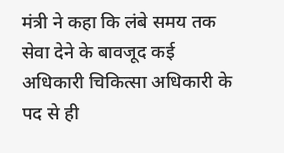मंत्री ने कहा कि लंबे समय तक सेवा देने के बावजूद कई अधिकारी चिकित्सा अधिकारी के पद से ही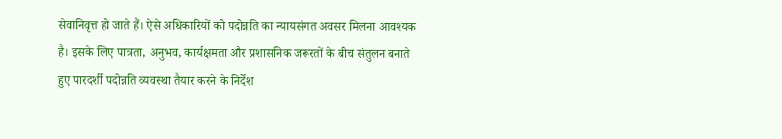सेवानिवृत्त हो जाते हैं। ऐसे अधिकारियों को पदोन्नति का न्यायसंगत अवसर मिलना आवश्यक है। इसके लिए पात्रता, अनुभव, कार्यक्षमता और प्रशासनिक जरूरतों के बीच संतुलन बनाते हुए पारदर्शी पदोन्नति व्यवस्था तैयार करने के निर्देश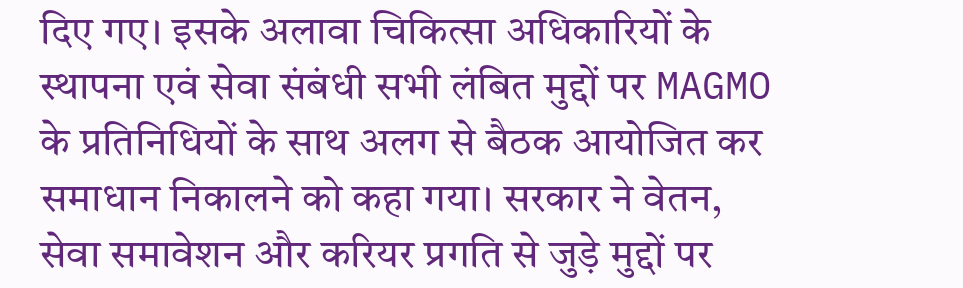दिए गए। इसके अलावा चिकित्सा अधिकारियों के स्थापना एवं सेवा संबंधी सभी लंबित मुद्दों पर MAGMO के प्रतिनिधियों के साथ अलग से बैठक आयोजित कर समाधान निकालने को कहा गया। सरकार ने वेतन, सेवा समावेशन और करियर प्रगति से जुड़े मुद्दों पर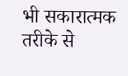भी सकारात्मक तरीके से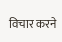विचार करने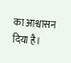का आश्वासन दिया है।